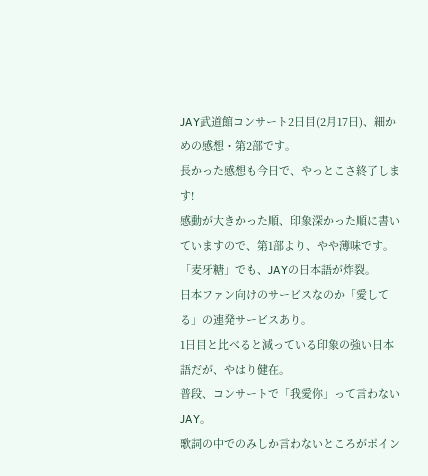JAY武道館コンサート2日目(2月17日)、細かめの感想・第2部です。
長かった感想も今日で、やっとこさ終了します!
感動が大きかった順、印象深かった順に書いていますので、第1部より、やや薄味です。
「麦牙糖」でも、JAYの日本語が炸裂。
日本ファン向けのサービスなのか「愛してる」の連発サービスあり。
1日目と比べると減っている印象の強い日本語だが、やはり健在。
普段、コンサートで「我愛你」って言わないJAY。
歌詞の中でのみしか言わないところがポイン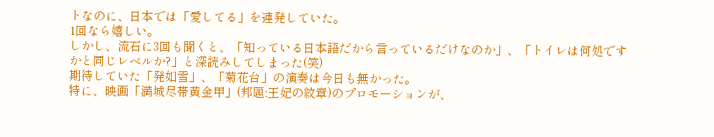トなのに、日本では「愛してる」を連発していた。
1回なら嬉しい。
しかし、流石に3回も聞くと、「知っている日本語だから言っているだけなのか」、「トイレは何処ですかと同じレベルか?」と深読みしてしまった(笑)
期待していた「発如雪」、「菊花台」の演奏は今日も無かった。
特に、映画「満城尽帯黄金甲」(邦題:王妃の紋章)のプロモーションが、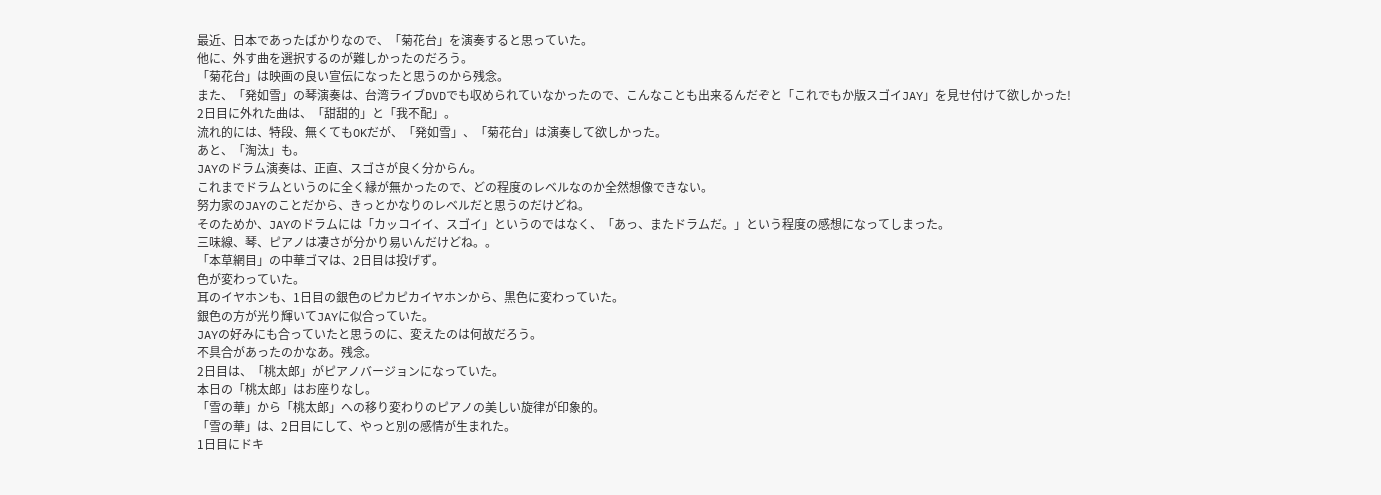最近、日本であったばかりなので、「菊花台」を演奏すると思っていた。
他に、外す曲を選択するのが難しかったのだろう。
「菊花台」は映画の良い宣伝になったと思うのから残念。
また、「発如雪」の琴演奏は、台湾ライブDVDでも収められていなかったので、こんなことも出来るんだぞと「これでもか版スゴイJAY」を見せ付けて欲しかった!
2日目に外れた曲は、「甜甜的」と「我不配」。
流れ的には、特段、無くてもOKだが、「発如雪」、「菊花台」は演奏して欲しかった。
あと、「淘汰」も。
JAYのドラム演奏は、正直、スゴさが良く分からん。
これまでドラムというのに全く縁が無かったので、どの程度のレベルなのか全然想像できない。
努力家のJAYのことだから、きっとかなりのレベルだと思うのだけどね。
そのためか、JAYのドラムには「カッコイイ、スゴイ」というのではなく、「あっ、またドラムだ。」という程度の感想になってしまった。
三味線、琴、ピアノは凄さが分かり易いんだけどね。。
「本草網目」の中華ゴマは、2日目は投げず。
色が変わっていた。
耳のイヤホンも、1日目の銀色のピカピカイヤホンから、黒色に変わっていた。
銀色の方が光り輝いてJAYに似合っていた。
JAYの好みにも合っていたと思うのに、変えたのは何故だろう。
不具合があったのかなあ。残念。
2日目は、「桃太郎」がピアノバージョンになっていた。
本日の「桃太郎」はお座りなし。
「雪の華」から「桃太郎」への移り変わりのピアノの美しい旋律が印象的。
「雪の華」は、2日目にして、やっと別の感情が生まれた。
1日目にドキ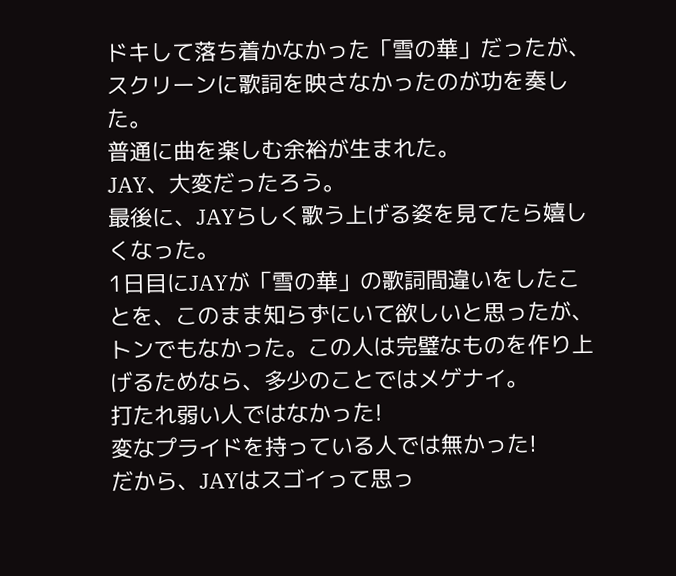ドキして落ち着かなかった「雪の華」だったが、スクリーンに歌詞を映さなかったのが功を奏した。
普通に曲を楽しむ余裕が生まれた。
JAY、大変だったろう。
最後に、JAYらしく歌う上げる姿を見てたら嬉しくなった。
1日目にJAYが「雪の華」の歌詞間違いをしたことを、このまま知らずにいて欲しいと思ったが、トンでもなかった。この人は完璧なものを作り上げるためなら、多少のことではメゲナイ。
打たれ弱い人ではなかった!
変なプライドを持っている人では無かった!
だから、JAYはスゴイって思っ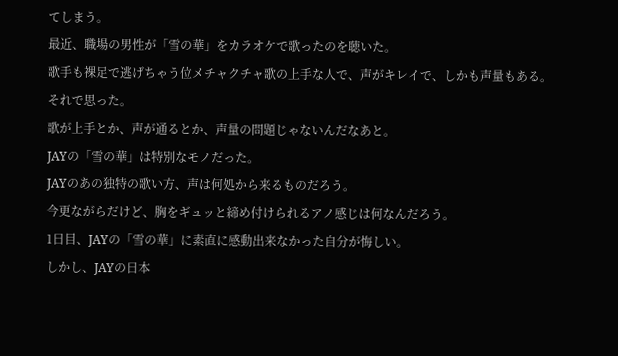てしまう。
最近、職場の男性が「雪の華」をカラオケで歌ったのを聴いた。
歌手も裸足で逃げちゃう位メチャクチャ歌の上手な人で、声がキレイで、しかも声量もある。
それで思った。
歌が上手とか、声が通るとか、声量の問題じゃないんだなあと。
JAYの「雪の華」は特別なモノだった。
JAYのあの独特の歌い方、声は何処から来るものだろう。
今更ながらだけど、胸をギュッと締め付けられるアノ感じは何なんだろう。
1日目、JAYの「雪の華」に素直に感動出来なかった自分が悔しい。
しかし、JAYの日本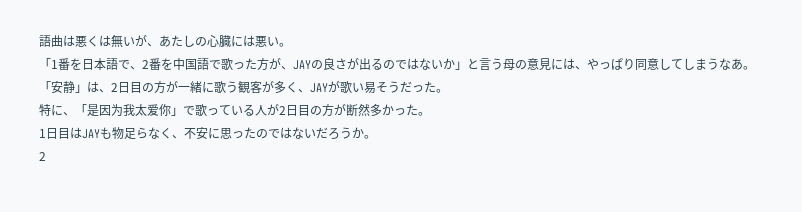語曲は悪くは無いが、あたしの心臓には悪い。
「1番を日本語で、2番を中国語で歌った方が、JAYの良さが出るのではないか」と言う母の意見には、やっぱり同意してしまうなあ。
「安静」は、2日目の方が一緒に歌う観客が多く、JAYが歌い易そうだった。
特に、「是因为我太爱你」で歌っている人が2日目の方が断然多かった。
1日目はJAYも物足らなく、不安に思ったのではないだろうか。
2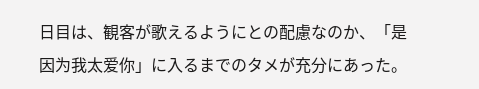日目は、観客が歌えるようにとの配慮なのか、「是因为我太爱你」に入るまでのタメが充分にあった。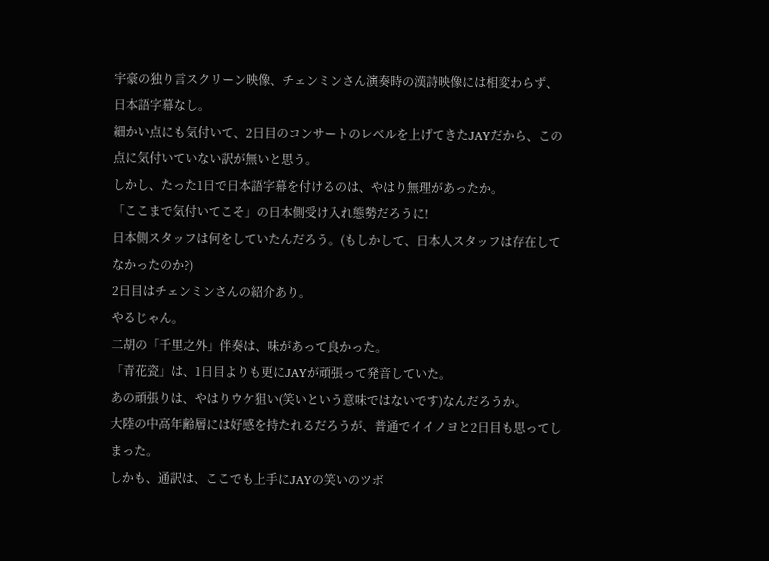宇豪の独り言スクリーン映像、チェンミンさん演奏時の漢詩映像には相変わらず、日本語字幕なし。
細かい点にも気付いて、2日目のコンサートのレベルを上げてきたJAYだから、この点に気付いていない訳が無いと思う。
しかし、たった1日で日本語字幕を付けるのは、やはり無理があったか。
「ここまで気付いてこそ」の日本側受け入れ態勢だろうに!
日本側スタッフは何をしていたんだろう。(もしかして、日本人スタッフは存在してなかったのか?)
2日目はチェンミンさんの紹介あり。
やるじゃん。
二胡の「千里之外」伴奏は、味があって良かった。
「青花瓷」は、1日目よりも更にJAYが頑張って発音していた。
あの頑張りは、やはりウケ狙い(笑いという意味ではないです)なんだろうか。
大陸の中高年齢層には好感を持たれるだろうが、普通でイイノヨと2日目も思ってしまった。
しかも、通訳は、ここでも上手にJAYの笑いのツボ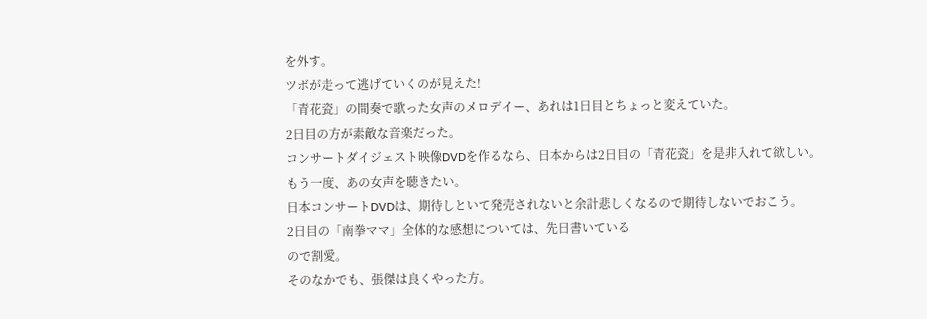を外す。
ツボが走って逃げていくのが見えた!
「青花瓷」の間奏で歌った女声のメロデイー、あれは1日目とちょっと変えていた。
2日目の方が素敵な音楽だった。
コンサートダイジェスト映像DVDを作るなら、日本からは2日目の「青花瓷」を是非入れて欲しい。
もう一度、あの女声を聴きたい。
日本コンサートDVDは、期待しといて発売されないと余計悲しくなるので期待しないでおこう。
2日目の「南拳ママ」全体的な感想については、先日書いている
ので割愛。
そのなかでも、張傑は良くやった方。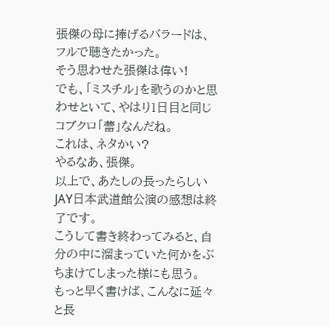張傑の母に捧げるバラードは、フルで聴きたかった。
そう思わせた張傑は偉い!
でも、「ミスチル」を歌うのかと思わせといて、やはり1日目と同じコブクロ「蕾」なんだね。
これは、ネタかい?
やるなあ、張傑。
以上で、あたしの長ったらしいJAY日本武道館公演の感想は終了です。
こうして書き終わってみると、自分の中に溜まっていた何かをぶちまけてしまった様にも思う。
もっと早く書けば、こんなに延々と長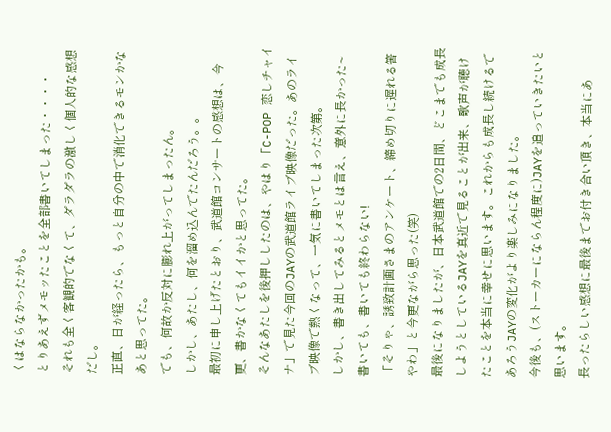くはならなかったかも。
とりあえずメモッたことを全部書いてしまった・・・・
それも全く客観的でなくて、ダラダラの激しく個人的な感想だし。
正直、日が経ったら、もっと自分の中で消化できるモンかなあと思ってた。
でも、何故か反対に膨れ上がってしまったん。
しかし、あたし、何を溜め込んでたんだろう。。
最初に申し上げたとおり、武道館コンサートの感想は、今更、書かなくてもイイかと思ってた。
そんなあたしを後押ししたのは、やはり「C-POP 恋しチャイナ」で見た今回のJAYの武道館ライブ映像だった。あのライブ映像で熱くなって、一気に書いてしまった次第。
しかし、書き出してみるとメモとは言え、意外に長かった~
書いても、書いても終わらない!
「そりゃ、誘致計画さまのアンケート、締め切りに遅れる筈やわ」と今更ながら思った(笑)
最後になりましたが、日本武道館での2日間、どこまでも成長しようとしているJAYを真近で見ることが出来、歌声が聴けたことを本当に幸せに思います。これからも成長し続けるであろうJAYの変化がより楽しみになりました。
今後も、(ストーカーにならん程度に)JAYを追っていきたいと思います。
長ったらしい感想に最後までお付き合い頂き、本当にあ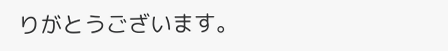りがとうございます。